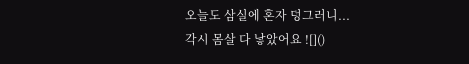오늘도 삼실에 혼자 덩그러니...
각시 몸살 다 낳았어요 ![]()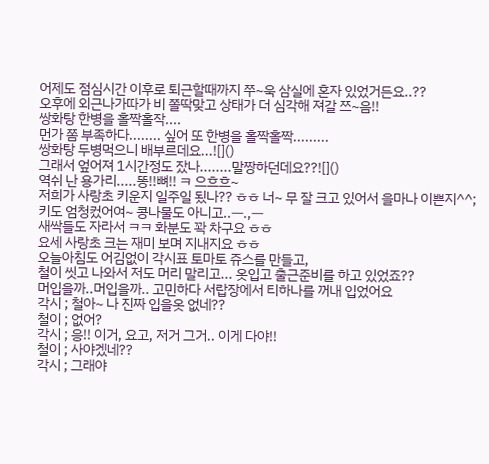어제도 점심시간 이후로 퇴근할때까지 쭈~욱 삼실에 혼자 있었거든요..??
오후에 외근나가따가 비 쫄딱맞고 상태가 더 심각해 져갈 쯔~음!!
쌍화탕 한병을 홀짝홀작....
먼가 쫌 부족하다........ 싶어 또 한병을 홀짝홀짝.........
쌍화탕 두병먹으니 배부르데요...![]()
그래서 엎어져 1시간정도 잤나........말짱하던데요??![]()
역쉬 난 용가리.....똥!!뼈!! ㅋ 으흐흐~
저희가 사랑초 키운지 일주일 됬나?? ㅎㅎ 너~ 무 잘 크고 있어서 을마나 이쁜지^^;
키도 엄청컸어여~ 콩나물도 아니고..ㅡ.,ㅡ
새싹들도 자라서 ㅋㅋ 화분도 꽉 차구요 ㅎㅎ
요세 사랑초 크는 재미 보며 지내지요 ㅎㅎ
오늘아침도 어김없이 각시표 토마토 쥬스를 만들고,
철이 씻고 나와서 저도 머리 말리고... 옷입고 출근준비를 하고 있었죠??
머입을까..머입을까.. 고민하다 서랍장에서 티하나를 꺼내 입었어요
각시 ; 철아~ 나 진짜 입을옷 없네??
철이 ; 없어?
각시 ; 응!! 이거, 요고, 저거 그거.. 이게 다야!!
철이 ; 사야겠네??
각시 ; 그래야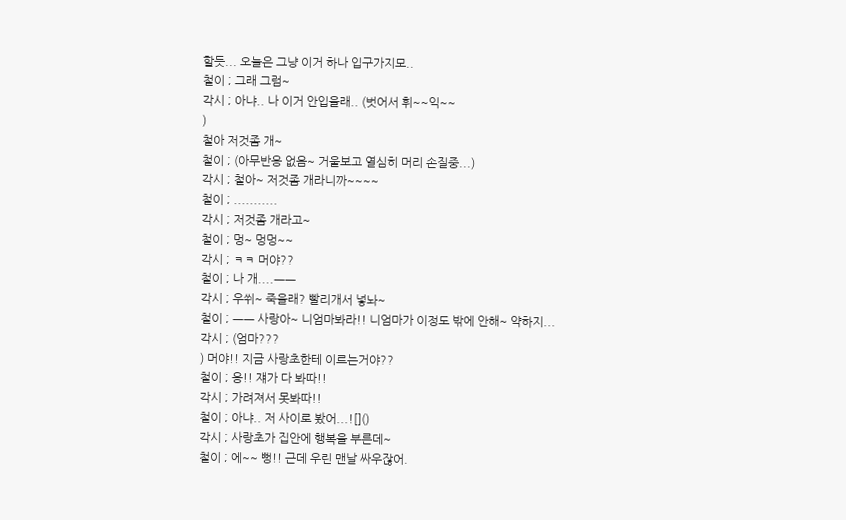할듯... 오늘은 그냥 이거 하나 입구가지모..
철이 ; 그래 그럼~
각시 ; 아냐.. 나 이거 안입을래.. (벗어서 휘~~익~~
)
철아 저것좀 개~
철이 ; (아무반응 없음~ 거울보고 열심히 머리 손질중...)
각시 ; 철아~ 저것좀 개라니까~~~~
철이 ; ...........
각시 ; 저것좀 개라고~
철이 ; 멍~ 멍멍~~
각시 ; ㅋㅋ 머야??
철이 ; 나 개....ㅡㅡ
각시 ; 우쒸~ 죽을래? 빨리개서 넣놔~
철이 ; ㅡㅡ 사랑아~ 니엄마봐라!! 니엄마가 이정도 밖에 안해~ 약하지...
각시 ; (엄마???
) 머야!! 지금 사랑초한테 이르는거야??
철이 ; 응!! 쟤가 다 봐따!!
각시 ; 가려져서 못봐따!!
철이 ; 아냐.. 저 사이로 봤어...![]()
각시 ; 사랑초가 집안에 행복을 부른데~
철이 ; 에~~ 뻥!! 근데 우린 맨날 싸우잖어.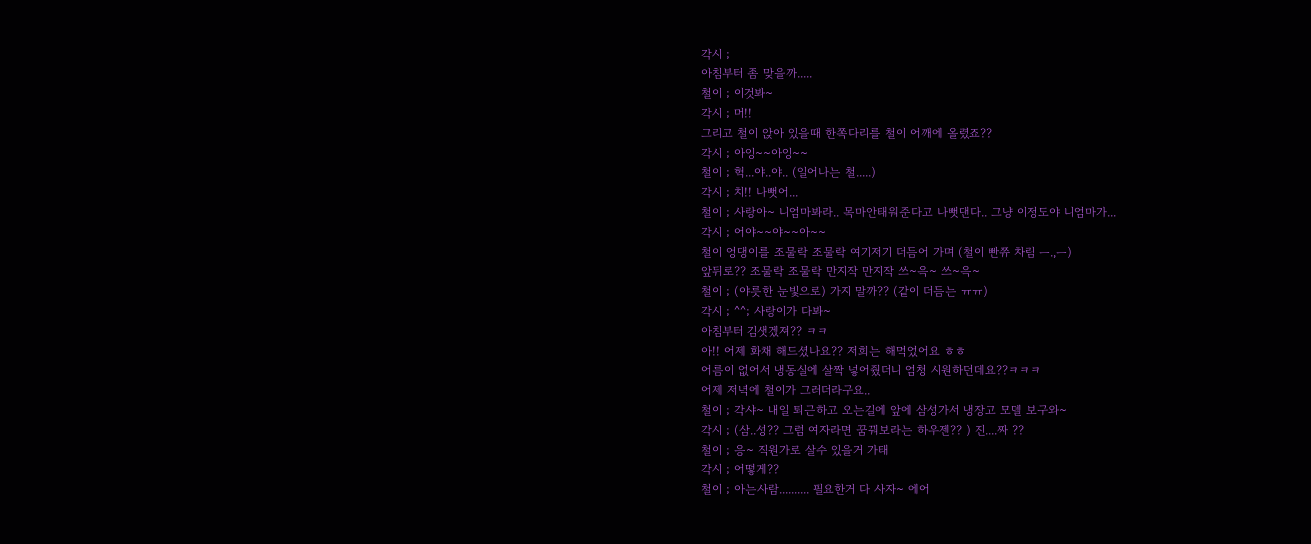각시 ;
아침부터 좀 맞을까.....
철이 ; 이것봐~
각시 ; 머!!
그리고 철이 앉아 있을때 한쪽다리를 철이 어깨에 올렸죠??
각시 ; 아잉~~아잉~~
철이 ; 헉...야..야.. (일어나는 철.....)
각시 ; 치!! 나뻣어...
철이 ; 사랑아~ 니엄마봐라.. 목마안태워준다고 나뻣댄다.. 그냥 이정도야 니엄마가...
각시 ; 어야~~야~~아~~
철이 엉댕이를 조물락 조물락 여기저기 더듬어 가며 (철이 빤쮸 차림 ㅡ.,ㅡ)
앞뒤로?? 조물락 조물락 만지작 만지작 쓰~윽~ 쓰~윽~
철이 ; (야릇한 눈빛으로) 가지 말까?? (같이 더듬는 ㅠㅠ)
각시 ; ^^; 사랑이가 다봐~
아침부터 김샛겠져?? ㅋㅋ
아!! 어제 화채 해드셨나요?? 저희는 해먹었어요 ㅎㅎ
어름이 없어서 냉동실에 살짝 넣어줬더니 엄청 시원하던데요??ㅋㅋㅋ
어제 저녁에 철이가 그러더라구요..
철이 ; 각샤~ 내일 퇴근하고 오는길에 앞에 삼성가서 냉장고 모델 보구와~
각시 ; (삼..성?? 그럼 여자라면 꿈꿔보라는 하우젠?? ) 진....짜 ??
철이 ; 응~ 직원가로 살수 있을거 가태
각시 ; 어떻게??
철이 ; 아는사람.......... 필요한거 다 사자~ 에어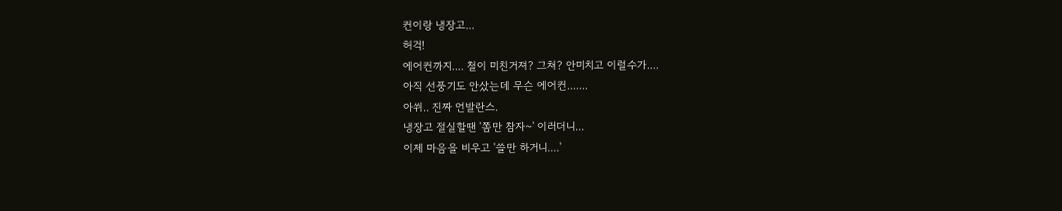컨이랑 냉장고...
허걱!
에어컨까지.... 철이 미친거져? 그쳐? 안미치고 이럴수가....
아직 선풍기도 안샀는데 무슨 에어컨.......
아쒸.. 진짜 언발란스.
냉장고 절실할땐 '쫌만 참자~' 이러더니...
이제 마음을 비우고 '쓸만 하거니....'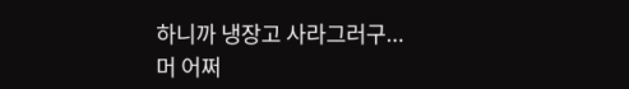하니까 냉장고 사라그러구...
머 어쩌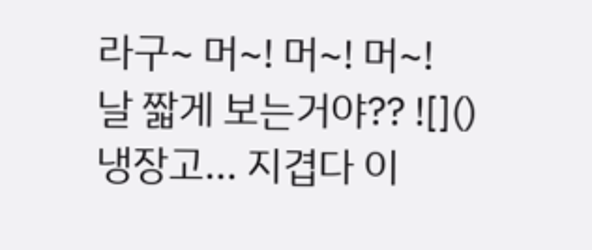라구~ 머~! 머~! 머~!
날 짧게 보는거야?? ![]()
냉장고... 지겹다 이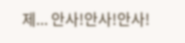제... 안사!안사!안사!